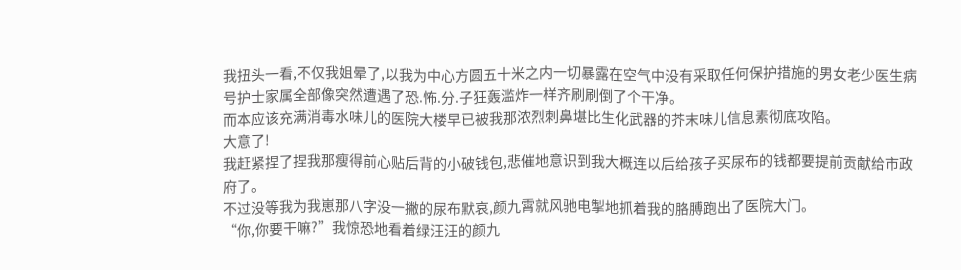我扭头一看,不仅我姐晕了,以我为中心方圆五十米之内一切暴露在空气中没有采取任何保护措施的男女老少医生病号护士家属全部像突然遭遇了恐.怖.分.子狂轰滥炸一样齐刷刷倒了个干净。
而本应该充满消毒水味儿的医院大楼早已被我那浓烈刺鼻堪比生化武器的芥末味儿信息素彻底攻陷。
大意了!
我赶紧捏了捏我那瘦得前心贴后背的小破钱包,悲催地意识到我大概连以后给孩子买尿布的钱都要提前贡献给市政府了。
不过没等我为我崽那八字没一撇的尿布默哀,颜九霄就风驰电掣地抓着我的胳膊跑出了医院大门。
“你,你要干嘛?”我惊恐地看着绿汪汪的颜九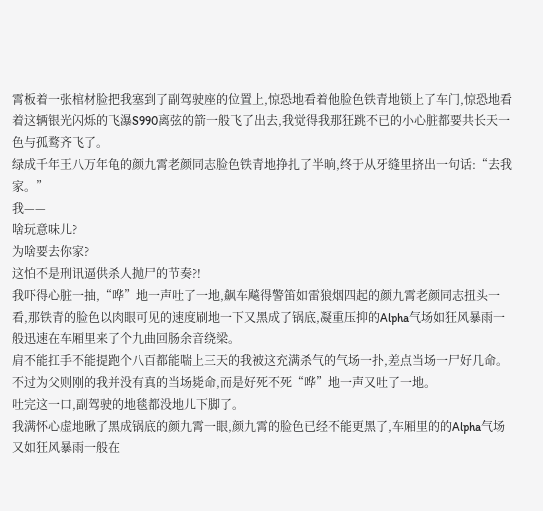霄板着一张棺材脸把我塞到了副驾驶座的位置上,惊恐地看着他脸色铁青地锁上了车门,惊恐地看着这辆银光闪烁的飞瀑S990离弦的箭一般飞了出去,我觉得我那狂跳不已的小心脏都要共长天一色与孤鹜齐飞了。
绿成千年王八万年龟的颜九霄老颜同志脸色铁青地挣扎了半晌,终于从牙缝里挤出一句话:“去我家。”
我——
啥玩意味儿?
为啥要去你家?
这怕不是刑讯逼供杀人抛尸的节奏?!
我吓得心脏一抽,“哗”地一声吐了一地,飙车飚得警笛如雷狼烟四起的颜九霄老颜同志扭头一看,那铁青的脸色以肉眼可见的速度刷地一下又黑成了锅底,凝重压抑的Alpha气场如狂风暴雨一般迅速在车厢里来了个九曲回肠余音绕梁。
肩不能扛手不能提跑个八百都能喘上三天的我被这充满杀气的气场一扑,差点当场一尸好几命。
不过为父则刚的我并没有真的当场毙命,而是好死不死“哗”地一声又吐了一地。
吐完这一口,副驾驶的地毯都没地儿下脚了。
我满怀心虚地瞅了黑成锅底的颜九霄一眼,颜九霄的脸色已经不能更黑了,车厢里的的Alpha气场又如狂风暴雨一般在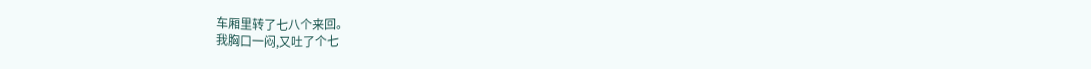车厢里转了七八个来回。
我胸口一闷,又吐了个七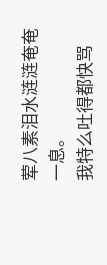荤八素泪水涟涟奄奄一息。
我特么吐得都快骂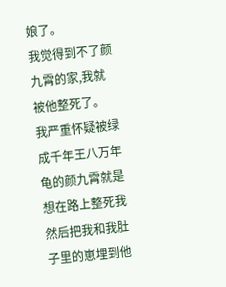娘了。
我觉得到不了颜九霄的家,我就被他整死了。
我严重怀疑被绿成千年王八万年龟的颜九霄就是想在路上整死我然后把我和我肚子里的崽埋到他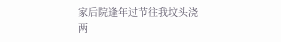家后院逢年过节往我坟头浇两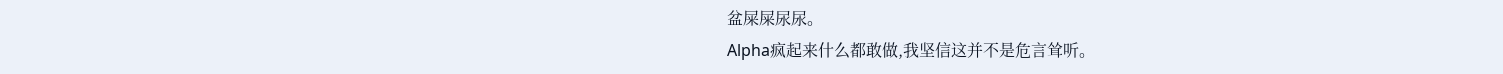盆屎屎尿尿。
Alpha疯起来什么都敢做,我坚信这并不是危言耸听。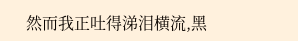然而我正吐得涕泪横流,黑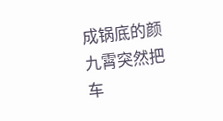成锅底的颜九霄突然把车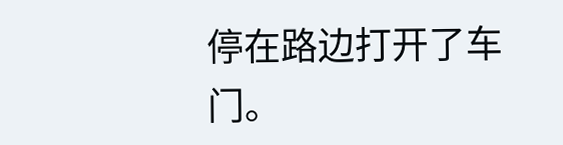停在路边打开了车门。